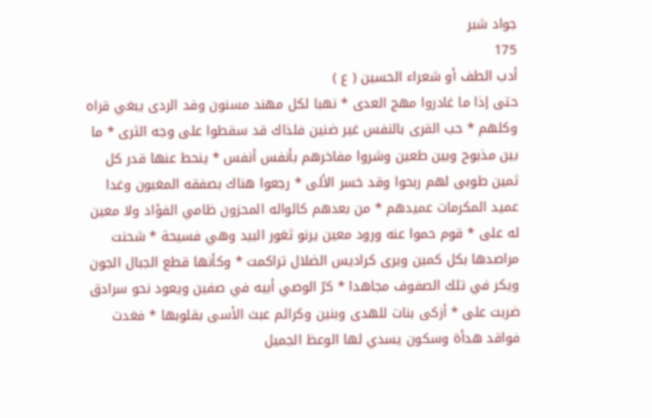جواد شبر
175
أدب الطف أو شعراء الحسين ( ع )
حتى إذا ما غادروا مهج العدى * نهبا لكل مهند مسنون وفد الردى يبغي قراه وكلهم * حب القرى بالنفس غير ضنين فلذاك قد سقطوا على وجه الثرى * ما بين مذبوح وبين طعين وشروا مفاخرهم بأنفس أنفس * ينحط عنها قدر كل ثمين طوبى لهم ربحوا وقد خسر الألى * رجعوا هناك بصفقه المغبون وغدا عميد المكرمات عميدهم * من بعدهم كالواله المحزون ظامي الفؤاد ولا معين له على * قوم حموا عنه ورود معين يرنو ثغور البيد وهي فسيحة * شحنت مراصدها بكل كمين ويرى كراديس الضلال تراكمت * وكأنها قطع الجبال الجون ويكر في تلك الصفوف مجاهدا * كرّ الوصي أبيه في صفين ويعود نحو سرادق ضربت على * أزكى بنات للهدى وبنين وكرائم عبث الأسى بقلوبها * فغدت فواقد هدأة وسكون يسدي لها الوعظ الجميل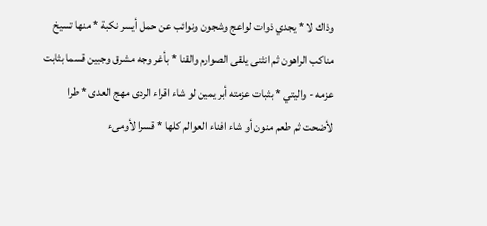وذاك لا * يجدي ذوات لواعج وشجون ونوائب عن حمل أيسر نكبة * منها تسيخ مناكب الراهون ثم انثنى يلقى الصوارم والقنا * بأغر وجه مشرق وجبين قسما بثابت عزمه - واليتي * بثبات عزمته أبر يمين لو شاء اقراء الردى مهج العدى * طرا لأضحت ثم طعم منون أو شاء افناء العوالم كلها * قسرا لأومىء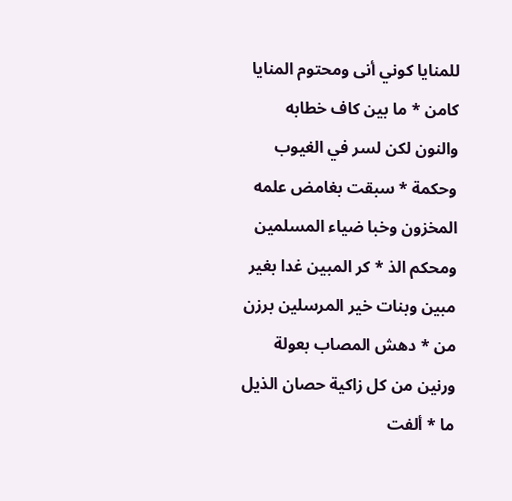للمنايا كوني أنى ومحتوم المنايا كامن * ما بين كاف خطابه والنون لكن لسر في الغيوب وحكمة * سبقت بغامض علمه المخزون وخبا ضياء المسلمين ومحكم الذ * كر المبين غدا بغير مبين وبنات خير المرسلين برزن من * دهش المصاب بعولة ورنين من كل زاكية حصان الذيل ما * ألفت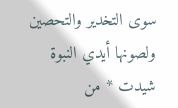سوى التخدير والتحصين ولصونها أيدي النبوة شيدت * من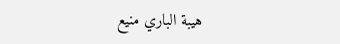هيبة الباري منيع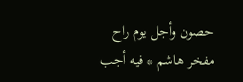حصون وأجل يوم راح مفخر هاشم * فيه أجب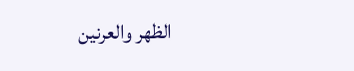الظهر والعرنين